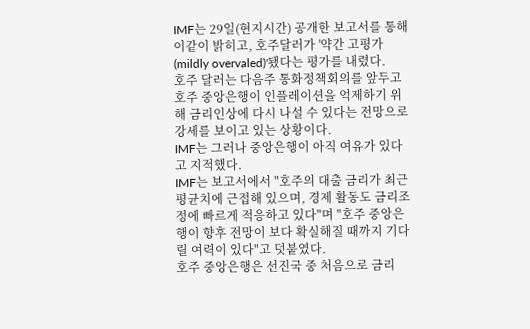IMF는 29일(현지시간) 공개한 보고서를 통해 이같이 밝히고, 호주달러가 '약간 고평가(mildly overvaled)'됐다는 평가를 내렸다.
호주 달러는 다음주 통화정책회의를 앞두고 호주 중앙은행이 인플레이션을 억제하기 위해 금리인상에 다시 나설 수 있다는 전망으로 강세를 보이고 있는 상황이다.
IMF는 그러나 중앙은행이 아직 여유가 있다고 지적했다.
IMF는 보고서에서 "호주의 대출 금리가 최근 평균치에 근접해 있으며, 경제 활동도 금리조정에 빠르게 적응하고 있다"며 "호주 중앙은행이 향후 전망이 보다 확실해질 때까지 기다릴 여력이 있다"고 덧붙였다.
호주 중앙은행은 선진국 중 처음으로 금리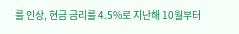를 인상, 현금 금리를 4.5%로 지난해 10월부터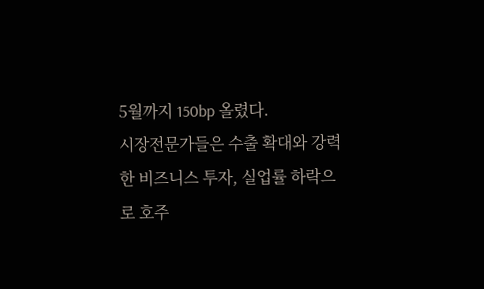5월까지 150bp 올렸다.
시장전문가들은 수출 확대와 강력한 비즈니스 투자, 실업률 하락으로 호주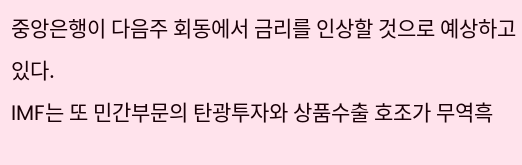중앙은행이 다음주 회동에서 금리를 인상할 것으로 예상하고 있다.
IMF는 또 민간부문의 탄광투자와 상품수출 호조가 무역흑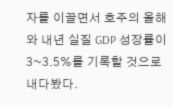자를 이끌면서 호주의 올해와 내년 실질 GDP 성장률이 3~3.5%를 기록할 것으로 내다봤다.